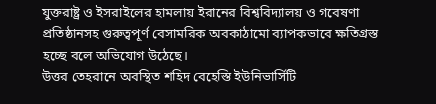যুক্তরাষ্ট্র ও ইসরাইলের হামলায় ইরানের বিশ্ববিদ্যালয় ও গবেষণা প্রতিষ্ঠানসহ গুরুত্বপূর্ণ বেসামরিক অবকাঠামো ব্যাপকভাবে ক্ষতিগ্রস্ত হচ্ছে বলে অভিযোগ উঠেছে।
উত্তর তেহরানে অবস্থিত শহিদ বেহেস্তি ইউনিভার্সিটি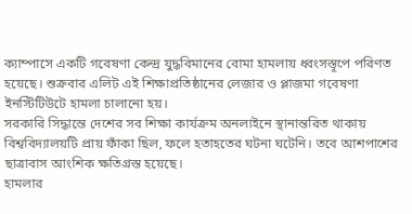ক্যাম্পাসে একটি গবেষণা কেন্দ্র যুদ্ধবিমানের বোমা হামলায় ধ্বংসস্তূপে পরিণত হয়েছে। শুক্রবার এলিট এই শিক্ষাপ্রতিষ্ঠানের লেজার ও প্লাজমা গবেষণা ইনস্টিটিউটে হামলা চালানো হয়।
সরকারি সিদ্ধান্তে দেশের সব শিক্ষা কার্যক্রম অনলাইনে স্থানান্তরিত থাকায় বিশ্ববিদ্যালয়টি প্রায় ফাঁকা ছিল, ফলে হতাহতের ঘটনা ঘটেনি। তবে আশপাশের ছাত্রাবাস আংশিক ক্ষতিগ্রস্ত হয়েছে।
হামলার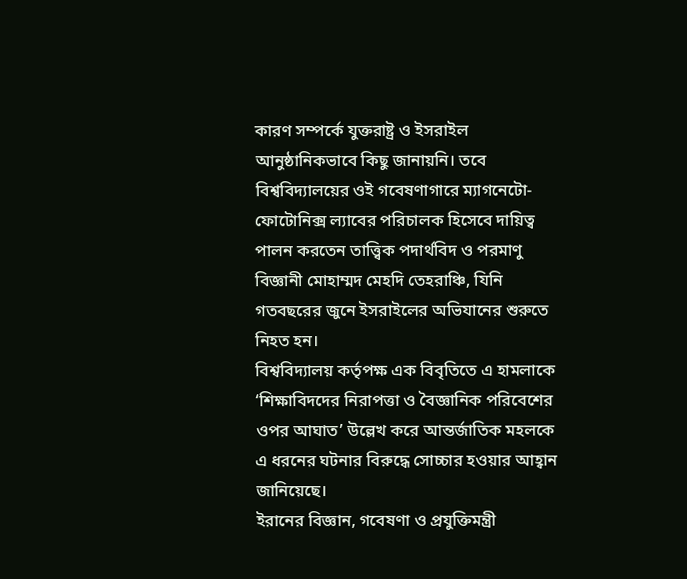কারণ সম্পর্কে যুক্তরাষ্ট্র ও ইসরাইল আনুষ্ঠানিকভাবে কিছু জানায়নি। তবে বিশ্ববিদ্যালয়ের ওই গবেষণাগারে ম্যাগনেটো-ফোটোনিক্স ল্যাবের পরিচালক হিসেবে দায়িত্ব পালন করতেন তাত্ত্বিক পদার্থবিদ ও পরমাণু বিজ্ঞানী মোহাম্মদ মেহদি তেহরাঞ্চি, যিনি গতবছরের জুনে ইসরাইলের অভিযানের শুরুতে নিহত হন।
বিশ্ববিদ্যালয় কর্তৃপক্ষ এক বিবৃতিতে এ হামলাকে ‘শিক্ষাবিদদের নিরাপত্তা ও বৈজ্ঞানিক পরিবেশের ওপর আঘাত’ উল্লেখ করে আন্তর্জাতিক মহলকে এ ধরনের ঘটনার বিরুদ্ধে সোচ্চার হওয়ার আহ্বান জানিয়েছে।
ইরানের বিজ্ঞান, গবেষণা ও প্রযুক্তিমন্ত্রী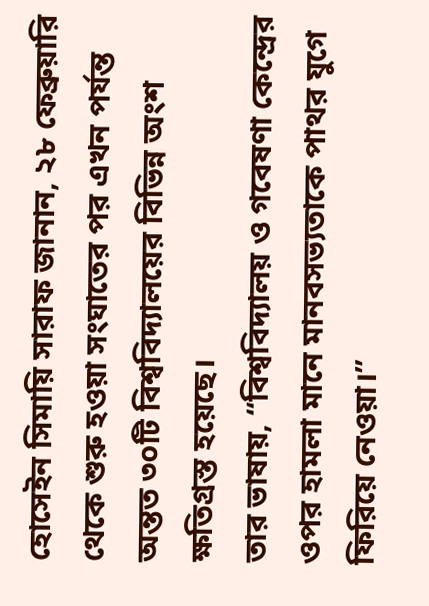হোসেইন সিমায়ি সারাফ জানান, ২৮ ফেব্রুয়ারি থেকে শুরু হওয়া সংঘাতের পর এখন পর্যন্ত অন্তত ৩০টি বিশ্ববিদ্যালয়ের বিভিন্ন অংশ ক্ষতিগ্রস্ত হয়েছে।
তার ভাষায়, “বিশ্ববিদ্যালয় ও গবেষণা কেন্দ্রের ওপর হামলা মানে মানবসভ্যতাকে পাথর যুগে ফিরিয়ে নেওয়া।”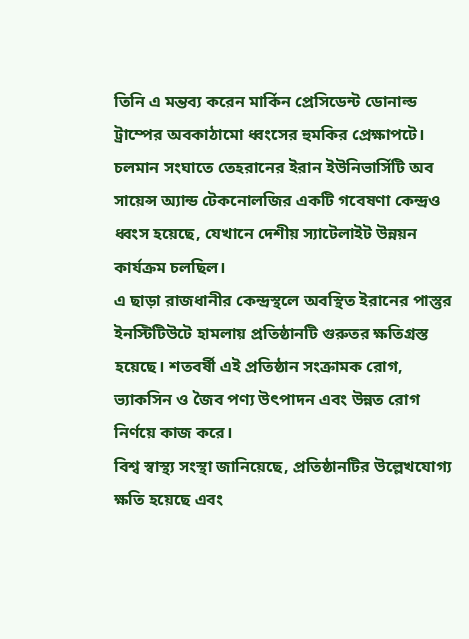তিনি এ মন্তব্য করেন মার্কিন প্রেসিডেন্ট ডোনাল্ড ট্রাম্পের অবকাঠামো ধ্বংসের হুমকির প্রেক্ষাপটে।
চলমান সংঘাতে তেহরানের ইরান ইউনিভার্সিটি অব সায়েন্স অ্যান্ড টেকনোলজির একটি গবেষণা কেন্দ্রও ধ্বংস হয়েছে, যেখানে দেশীয় স্যাটেলাইট উন্নয়ন কার্যক্রম চলছিল।
এ ছাড়া রাজধানীর কেন্দ্রস্থলে অবস্থিত ইরানের পাস্তুর ইনস্টিটিউটে হামলায় প্রতিষ্ঠানটি গুরুতর ক্ষতিগ্রস্ত হয়েছে। শতবর্ষী এই প্রতিষ্ঠান সংক্রামক রোগ, ভ্যাকসিন ও জৈব পণ্য উৎপাদন এবং উন্নত রোগ নির্ণয়ে কাজ করে।
বিশ্ব স্বাস্থ্য সংস্থা জানিয়েছে, প্রতিষ্ঠানটির উল্লেখযোগ্য ক্ষতি হয়েছে এবং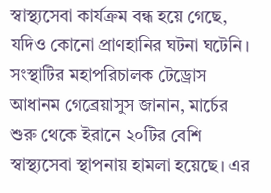স্বাস্থ্যসেবা কার্যক্রম বন্ধ হয়ে গেছে, যদিও কোনো প্রাণহানির ঘটনা ঘটেনি।
সংস্থাটির মহাপরিচালক টেড্রোস আধানম গেব্রেয়াসুস জানান, মার্চের শুরু থেকে ইরানে ২০টির বেশি স্বাস্থ্যসেবা স্থাপনায় হামলা হয়েছে। এর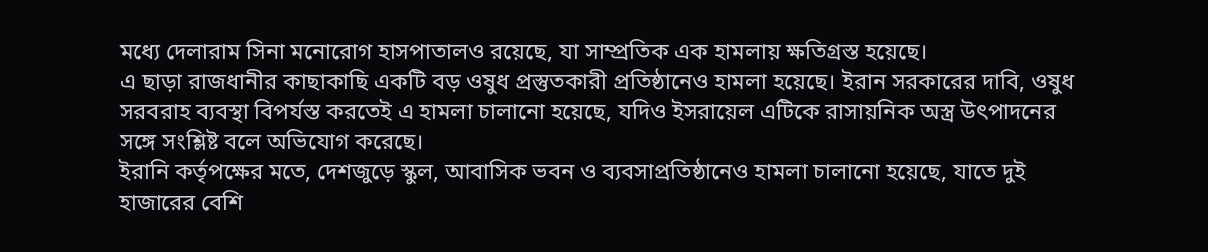মধ্যে দেলারাম সিনা মনোরোগ হাসপাতালও রয়েছে, যা সাম্প্রতিক এক হামলায় ক্ষতিগ্রস্ত হয়েছে।
এ ছাড়া রাজধানীর কাছাকাছি একটি বড় ওষুধ প্রস্তুতকারী প্রতিষ্ঠানেও হামলা হয়েছে। ইরান সরকারের দাবি, ওষুধ সরবরাহ ব্যবস্থা বিপর্যস্ত করতেই এ হামলা চালানো হয়েছে, যদিও ইসরায়েল এটিকে রাসায়নিক অস্ত্র উৎপাদনের সঙ্গে সংশ্লিষ্ট বলে অভিযোগ করেছে।
ইরানি কর্তৃপক্ষের মতে, দেশজুড়ে স্কুল, আবাসিক ভবন ও ব্যবসাপ্রতিষ্ঠানেও হামলা চালানো হয়েছে, যাতে দুই হাজারের বেশি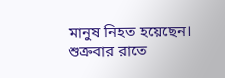মানুষ নিহত হয়েছেন। শুক্রবার রাতে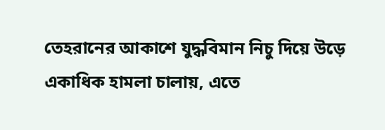তেহরানের আকাশে যুদ্ধবিমান নিচু দিয়ে উড়ে একাধিক হামলা চালায়, এতে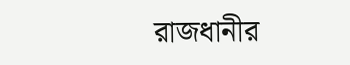রাজধানীর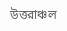উত্তরাঞ্চল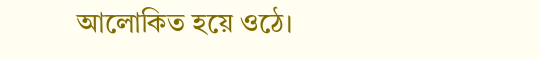আলোকিত হয়ে ওঠে।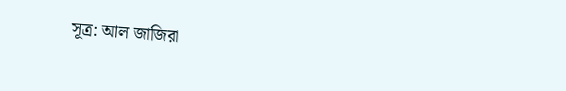সূত্র: আল জাজিরা